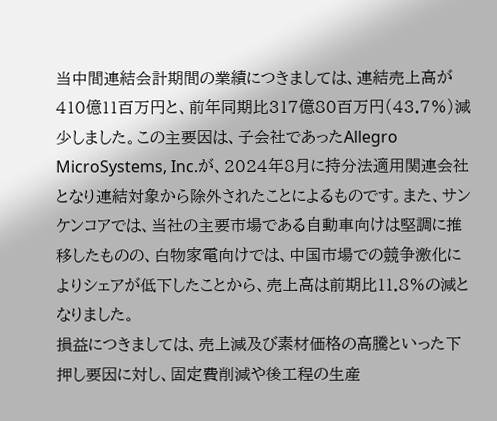当中間連結会計期間の業績につきましては、連結売上高が410億11百万円と、前年同期比317億80百万円(43.7%)減少しました。この主要因は、子会社であったAllegro MicroSystems, Inc.が、2024年8月に持分法適用関連会社となり連結対象から除外されたことによるものです。また、サンケンコアでは、当社の主要市場である自動車向けは堅調に推移したものの、白物家電向けでは、中国市場での競争激化によりシェアが低下したことから、売上高は前期比11.8%の減となりました。
損益につきましては、売上減及び素材価格の高騰といった下押し要因に対し、固定費削減や後工程の生産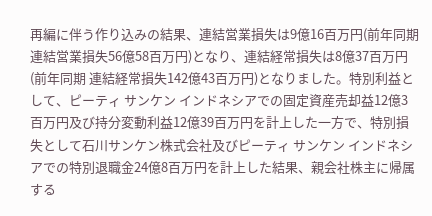再編に伴う作り込みの結果、連結営業損失は9億16百万円(前年同期 連結営業損失56億58百万円)となり、連結経常損失は8億37百万円(前年同期 連結経常損失142億43百万円)となりました。特別利益として、ピーティ サンケン インドネシアでの固定資産売却益12億3百万円及び持分変動利益12億39百万円を計上した一方で、特別損失として石川サンケン株式会社及びピーティ サンケン インドネシアでの特別退職金24億8百万円を計上した結果、親会社株主に帰属する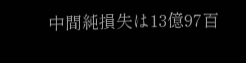中間純損失は13億97百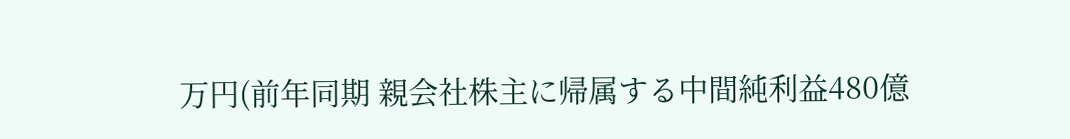万円(前年同期 親会社株主に帰属する中間純利益480億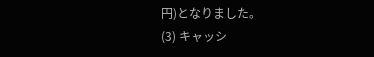円)となりました。
(3) キャッシ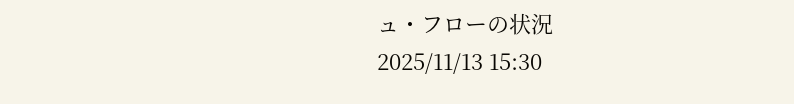ュ・フローの状況
2025/11/13 15:30